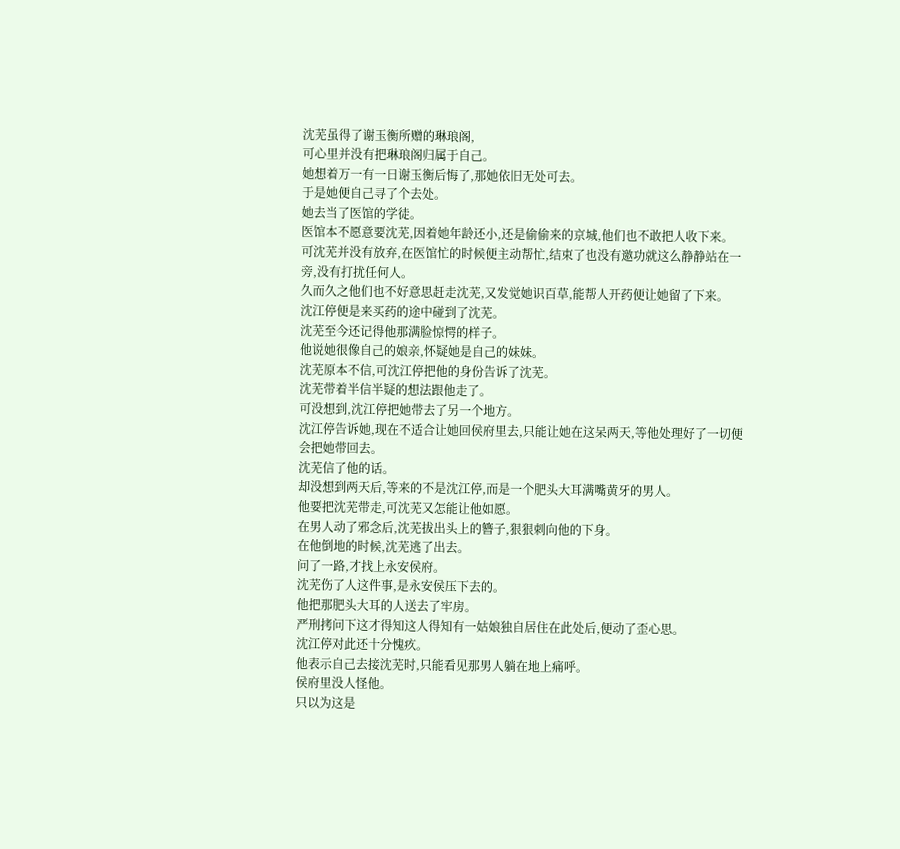沈芜虽得了谢玉衡所赠的琳琅阁,
可心里并没有把琳琅阁归属于自己。
她想着万一有一日谢玉衡后悔了,那她依旧无处可去。
于是她便自己寻了个去处。
她去当了医馆的学徒。
医馆本不愿意要沈芜,因着她年龄还小,还是偷偷来的京城,他们也不敢把人收下来。
可沈芜并没有放弃,在医馆忙的时候便主动帮忙,结束了也没有邀功就这么静静站在一旁,没有打扰任何人。
久而久之他们也不好意思赶走沈芜,又发觉她识百草,能帮人开药便让她留了下来。
沈江停便是来买药的途中碰到了沈芜。
沈芜至今还记得他那满脸惊愕的样子。
他说她很像自己的娘亲,怀疑她是自己的妹妹。
沈芜原本不信,可沈江停把他的身份告诉了沈芜。
沈芜带着半信半疑的想法跟他走了。
可没想到,沈江停把她带去了另一个地方。
沈江停告诉她,现在不适合让她回侯府里去,只能让她在这呆两天,等他处理好了一切便会把她带回去。
沈芜信了他的话。
却没想到两天后,等来的不是沈江停,而是一个肥头大耳满嘴黄牙的男人。
他要把沈芜带走,可沈芜又怎能让他如愿。
在男人动了邪念后,沈芜拔出头上的簪子,狠狠刺向他的下身。
在他倒地的时候,沈芜逃了出去。
问了一路,才找上永安侯府。
沈芜伤了人这件事,是永安侯压下去的。
他把那肥头大耳的人送去了牢房。
严刑拷问下这才得知这人得知有一姑娘独自居住在此处后,便动了歪心思。
沈江停对此还十分愧疚。
他表示自己去接沈芜时,只能看见那男人躺在地上痛呼。
侯府里没人怪他。
只以为这是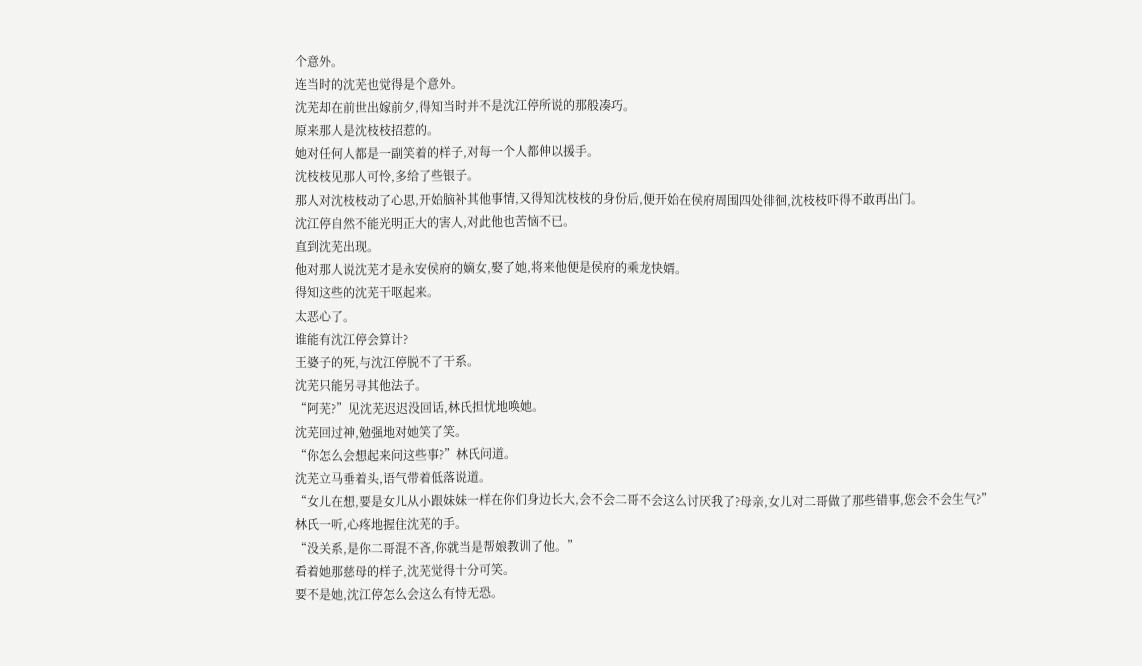个意外。
连当时的沈芜也觉得是个意外。
沈芜却在前世出嫁前夕,得知当时并不是沈江停所说的那般凑巧。
原来那人是沈枝枝招惹的。
她对任何人都是一副笑着的样子,对每一个人都伸以援手。
沈枝枝见那人可怜,多给了些银子。
那人对沈枝枝动了心思,开始脑补其他事情,又得知沈枝枝的身份后,便开始在侯府周围四处徘徊,沈枝枝吓得不敢再出门。
沈江停自然不能光明正大的害人,对此他也苦恼不已。
直到沈芜出现。
他对那人说沈芜才是永安侯府的嫡女,娶了她,将来他便是侯府的乘龙快婿。
得知这些的沈芜干呕起来。
太恶心了。
谁能有沈江停会算计?
王婆子的死,与沈江停脱不了干系。
沈芜只能另寻其他法子。
“阿芜?”见沈芜迟迟没回话,林氏担忧地唤她。
沈芜回过神,勉强地对她笑了笑。
“你怎么会想起来问这些事?”林氏问道。
沈芜立马垂着头,语气带着低落说道。
“女儿在想,要是女儿从小跟妹妹一样在你们身边长大,会不会二哥不会这么讨厌我了?母亲,女儿对二哥做了那些错事,您会不会生气?”
林氏一听,心疼地握住沈芜的手。
“没关系,是你二哥混不吝,你就当是帮娘教训了他。”
看着她那慈母的样子,沈芜觉得十分可笑。
要不是她,沈江停怎么会这么有恃无恐。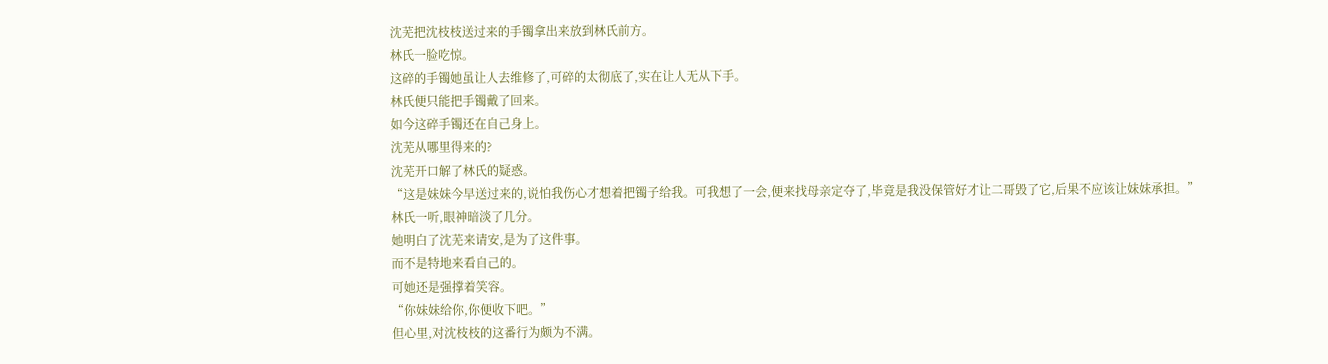沈芜把沈枝枝送过来的手镯拿出来放到林氏前方。
林氏一脸吃惊。
这碎的手镯她虽让人去维修了,可碎的太彻底了,实在让人无从下手。
林氏便只能把手镯戴了回来。
如今这碎手镯还在自己身上。
沈芜从哪里得来的?
沈芜开口解了林氏的疑惑。
“这是妹妹今早送过来的,说怕我伤心才想着把镯子给我。可我想了一会,便来找母亲定夺了,毕竟是我没保管好才让二哥毁了它,后果不应该让妹妹承担。”
林氏一听,眼神暗淡了几分。
她明白了沈芜来请安,是为了这件事。
而不是特地来看自己的。
可她还是强撑着笑容。
“你妹妹给你,你便收下吧。”
但心里,对沈枝枝的这番行为颇为不满。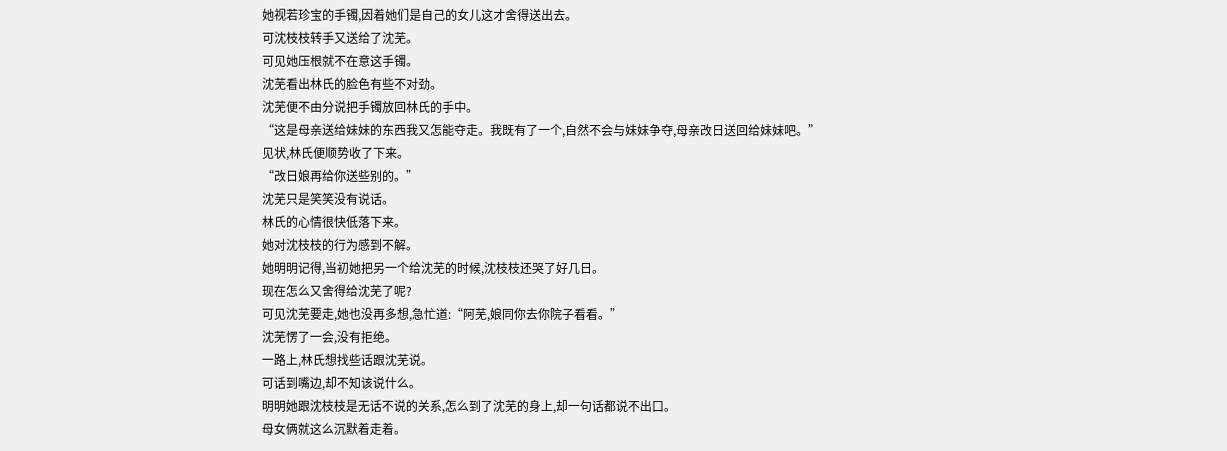她视若珍宝的手镯,因着她们是自己的女儿这才舍得送出去。
可沈枝枝转手又送给了沈芜。
可见她压根就不在意这手镯。
沈芜看出林氏的脸色有些不对劲。
沈芜便不由分说把手镯放回林氏的手中。
“这是母亲送给妹妹的东西我又怎能夺走。我既有了一个,自然不会与妹妹争夺,母亲改日送回给妹妹吧。”
见状,林氏便顺势收了下来。
“改日娘再给你送些别的。”
沈芜只是笑笑没有说话。
林氏的心情很快低落下来。
她对沈枝枝的行为感到不解。
她明明记得,当初她把另一个给沈芜的时候,沈枝枝还哭了好几日。
现在怎么又舍得给沈芜了呢?
可见沈芜要走,她也没再多想,急忙道:“阿芜,娘同你去你院子看看。”
沈芜愣了一会,没有拒绝。
一路上,林氏想找些话跟沈芜说。
可话到嘴边,却不知该说什么。
明明她跟沈枝枝是无话不说的关系,怎么到了沈芜的身上,却一句话都说不出口。
母女俩就这么沉默着走着。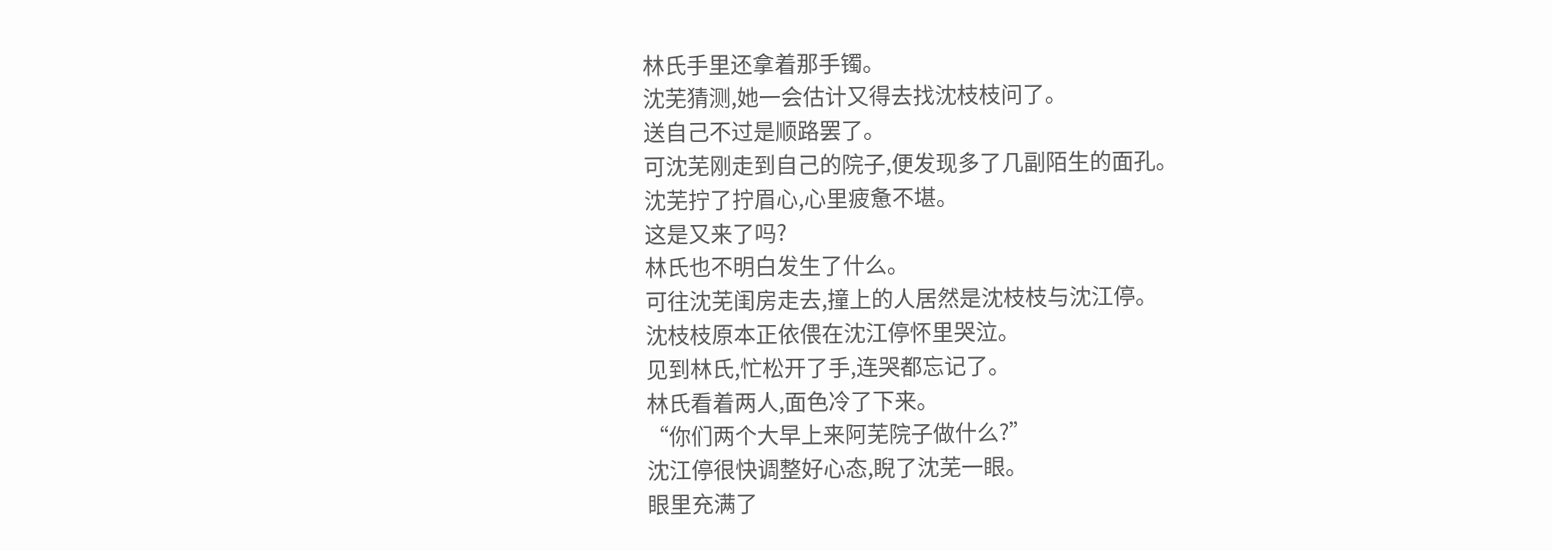林氏手里还拿着那手镯。
沈芜猜测,她一会估计又得去找沈枝枝问了。
送自己不过是顺路罢了。
可沈芜刚走到自己的院子,便发现多了几副陌生的面孔。
沈芜拧了拧眉心,心里疲惫不堪。
这是又来了吗?
林氏也不明白发生了什么。
可往沈芜闺房走去,撞上的人居然是沈枝枝与沈江停。
沈枝枝原本正依偎在沈江停怀里哭泣。
见到林氏,忙松开了手,连哭都忘记了。
林氏看着两人,面色冷了下来。
“你们两个大早上来阿芜院子做什么?”
沈江停很快调整好心态,睨了沈芜一眼。
眼里充满了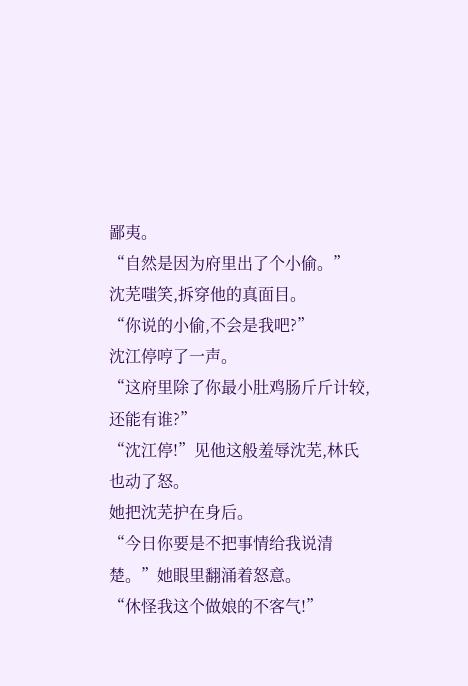鄙夷。
“自然是因为府里出了个小偷。”
沈芜嗤笑,拆穿他的真面目。
“你说的小偷,不会是我吧?”
沈江停哼了一声。
“这府里除了你最小肚鸡肠斤斤计较,还能有谁?”
“沈江停!”见他这般羞辱沈芜,林氏也动了怒。
她把沈芜护在身后。
“今日你要是不把事情给我说清楚。”她眼里翻涌着怒意。
“休怪我这个做娘的不客气!”